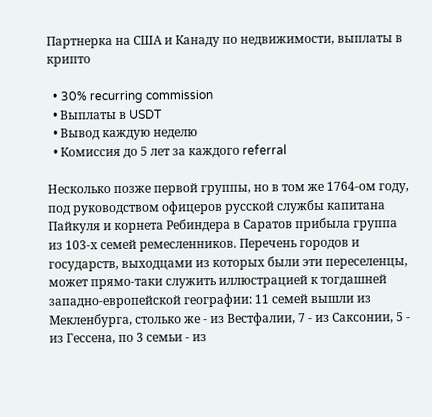Партнерка на США и Канаду по недвижимости, выплаты в крипто

  • 30% recurring commission
  • Выплаты в USDT
  • Вывод каждую неделю
  • Комиссия до 5 лет за каждого referral

Несколько позже первой группы, но в том же 1764-ом году, под руководством офицеров русской службы капитана Пайкуля и корнета Ребиндера в Саратов прибыла группа из 103-х семей ремесленников. Перечень городов и государств, выходцами из которых были эти переселенцы, может прямо-таки служить иллюстрацией к тогдашней западно-европейской географии: 11 семей вышли из Мекленбурга, столько же - из Вестфалии, 7 - из Саксонии, 5 - из Гессена, по 3 семьи - из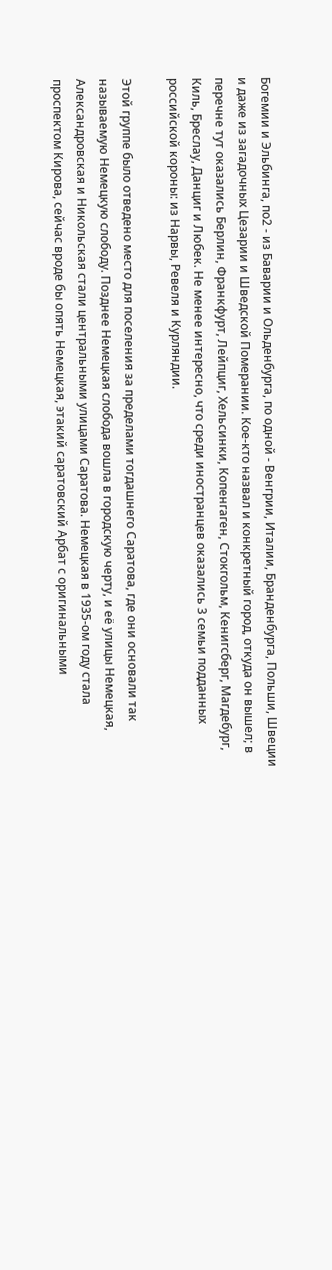Богемии и Эльбинга, по2 - из Баварии и Ольденбурга, по одной - Венгрии, Италии, Бранденбурга, Польши, Швеции и даже из загадочных Цезарии и Шведской Померании. Кое-кто назвал и конкретный город, откуда он вышел; в перечне тут оказались Берлин, Франкфурт, Лейпциг, Хельсинки, Копенгаген, Стокгольм, Кенигсберг, Магдебург, Киль, Бреслау, Данциг и Любек. Не менее интересно, что среди иностранцев оказались 3 семьи подданных российской короны: из Нарвы, Ревеля и Курляндии.

Этой группе было отведено место для поселения за пределами тогдашнего Саратова, где они основали так называемую Немецкую слободу. Позднее Немецкая слобода вошла в городскую черту, и её улицы Немецкая, Александровская и Никольская стали центральными улицами Саратова. Немецкая в 1935-ом году стала проспектом Кирова, сейчас вроде бы опять Немецкая, этакий саратовский Арбат с оригинальными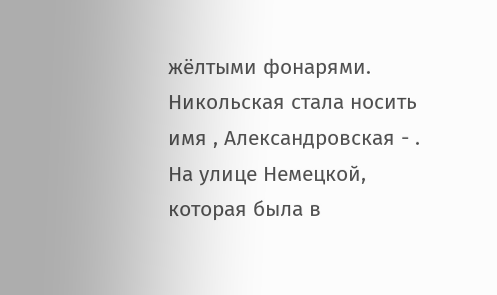жёлтыми фонарями. Никольская стала носить имя , Александровская - . На улице Немецкой, которая была в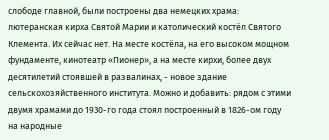слободе главной, были построены два немецких храма: лютеранская кирха Святой Марии и католический костёл Святого Клемента. Их сейчас нет. На месте костёла, на его высоком мощном фундаменте, кинотеатр «Пионер», а на месте кирхи, более двух десятилетий стоявшей в развалинах, - новое здание сельскохозяйственного института. Можно и добавить: рядом с этими двумя храмами до 1930-го года стоял построенный в 1826-ом году на народные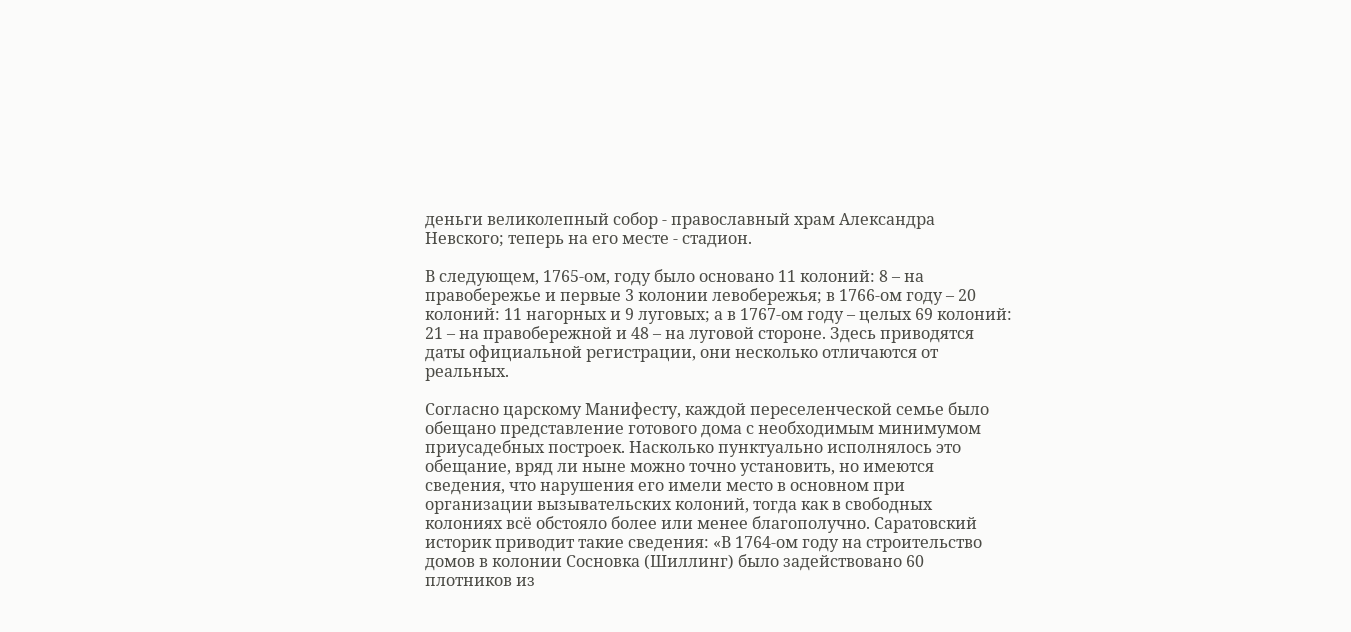деньги великолепный собор - православный храм Александра Невского; теперь на его месте - стадион.

В следующем, 1765-ом, году было основано 11 колоний: 8 – на правобережье и первые 3 колонии левобережья; в 1766-ом году – 20 колоний: 11 нагорных и 9 луговых; а в 1767-ом году – целых 69 колоний: 21 – на правобережной и 48 – на луговой стороне. Здесь приводятся даты официальной регистрации, они несколько отличаются от реальных.

Согласно царскому Манифесту, каждой переселенческой семье было обещано представление готового дома с необходимым минимумом приусадебных построек. Насколько пунктуально исполнялось это обещание, вряд ли ныне можно точно установить, но имеются сведения, что нарушения его имели место в основном при организации вызывательских колоний, тогда как в свободных колониях всё обстояло более или менее благополучно. Саратовский историк приводит такие сведения: «В 1764-ом году на строительство домов в колонии Сосновка (Шиллинг) было задействовано 60 плотников из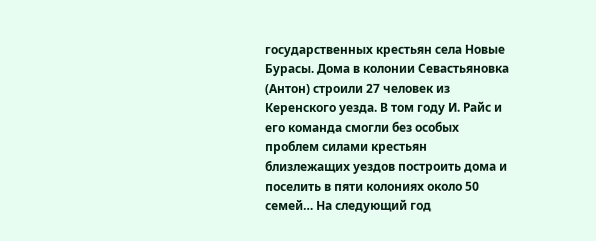государственных крестьян села Новые Бурасы. Дома в колонии Севастьяновка (Антон) строили 27 человек из Керенского уезда. В том году И. Райс и его команда смогли без особых проблем силами крестьян близлежащих уездов построить дома и поселить в пяти колониях около 50 семей… На следующий год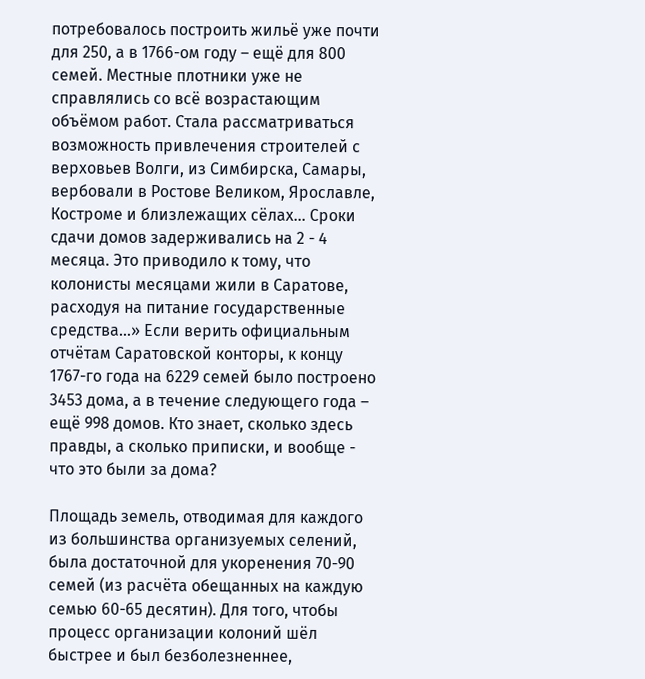потребовалось построить жильё уже почти для 250, а в 1766-ом году – ещё для 800 семей. Местные плотники уже не справлялись со всё возрастающим объёмом работ. Стала рассматриваться возможность привлечения строителей с верховьев Волги, из Симбирска, Самары, вербовали в Ростове Великом, Ярославле, Костроме и близлежащих сёлах… Сроки сдачи домов задерживались на 2 - 4 месяца. Это приводило к тому, что колонисты месяцами жили в Саратове, расходуя на питание государственные средства…» Если верить официальным отчётам Саратовской конторы, к концу 1767-го года на 6229 семей было построено 3453 дома, а в течение следующего года – ещё 998 домов. Кто знает, сколько здесь правды, а сколько приписки, и вообще - что это были за дома?

Площадь земель, отводимая для каждого из большинства организуемых селений, была достаточной для укоренения 70-90 семей (из расчёта обещанных на каждую семью 60-65 десятин). Для того, чтобы процесс организации колоний шёл быстрее и был безболезненнее,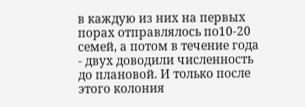в каждую из них на первых порах отправлялось по10-20 семей, а потом в течение года - двух доводили численность до плановой. И только после этого колония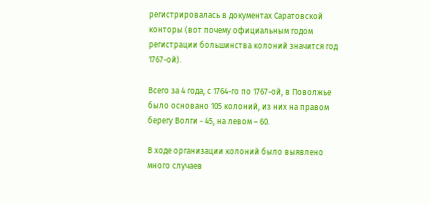регистрировалась в документах Саратовской конторы (вот почему официальным годом регистрации большинства колоний значится год 1767-ой).

Всего за 4 года, с 1764-го по 1767-ой, в Поволжье было основано 105 колоний, из них на правом берегу Волги - 45, на левом – 60.

В ходе организации колоний было выявлено много случаев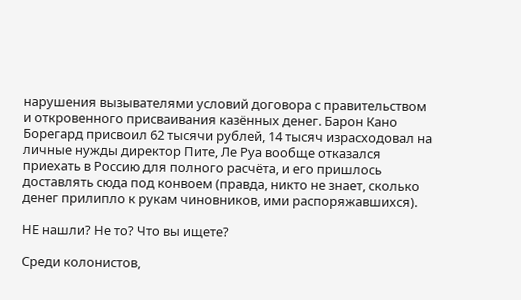нарушения вызывателями условий договора с правительством и откровенного присваивания казённых денег. Барон Кано Борегард присвоил 62 тысячи рублей, 14 тысяч израсходовал на личные нужды директор Пите, Ле Руа вообще отказался приехать в Россию для полного расчёта, и его пришлось доставлять сюда под конвоем (правда, никто не знает, сколько денег прилипло к рукам чиновников, ими распоряжавшихся).

НЕ нашли? Не то? Что вы ищете?

Среди колонистов,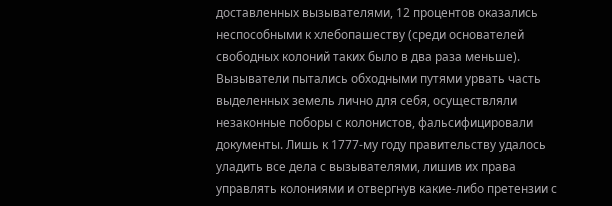доставленных вызывателями, 12 процентов оказались неспособными к хлебопашеству (среди основателей свободных колоний таких было в два раза меньше). Вызыватели пытались обходными путями урвать часть выделенных земель лично для себя, осуществляли незаконные поборы с колонистов, фальсифицировали документы. Лишь к 1777-му году правительству удалось уладить все дела с вызывателями, лишив их права управлять колониями и отвергнув какие-либо претензии с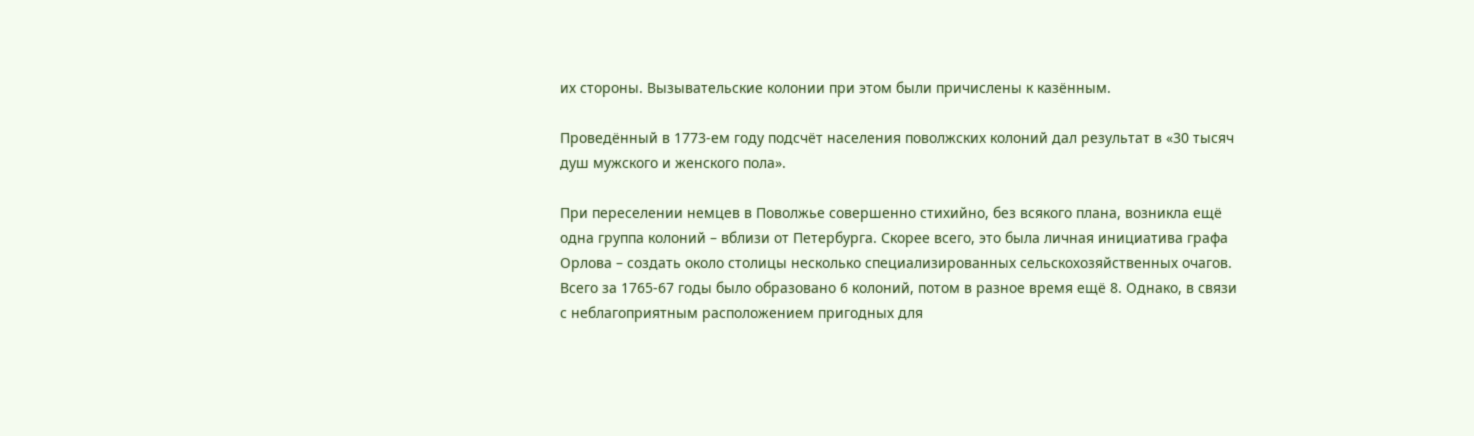их стороны. Вызывательские колонии при этом были причислены к казённым.

Проведённый в 1773-ем году подсчёт населения поволжских колоний дал результат в «30 тысяч душ мужского и женского пола».

При переселении немцев в Поволжье совершенно стихийно, без всякого плана, возникла ещё одна группа колоний – вблизи от Петербурга. Скорее всего, это была личная инициатива графа Орлова – создать около столицы несколько специализированных сельскохозяйственных очагов. Всего за 1765-67 годы было образовано 6 колоний, потом в разное время ещё 8. Однако, в связи с неблагоприятным расположением пригодных для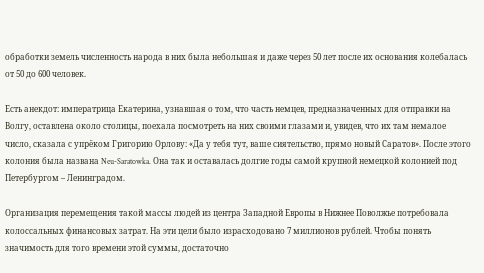обработки земель численность народа в них была небольшая и даже через 50 лет после их основания колебалась от 50 до 600 человек.

Есть анекдот: императрица Екатерина, узнавшая о том, что часть немцев, предназначенных для отправки на Волгу, оставлена около столицы, поехала посмотреть на них своими глазами и, увидев, что их там немалое число, сказала с упрёком Григорию Орлову: «Да у тебя тут, ваше сиятельство, прямо новый Саратов». После этого колония была названа Neu-Saratowka. Она так и оставалась долгие годы самой крупной немецкой колонией под Петербургом – Ленинградом.

Организация перемещения такой массы людей из центра Западной Европы в Нижнее Поволжье потребовала колоссальных финансовых затрат. На эти цели было израсходовано 7 миллионов рублей. Чтобы понять значимость для того времени этой суммы, достаточно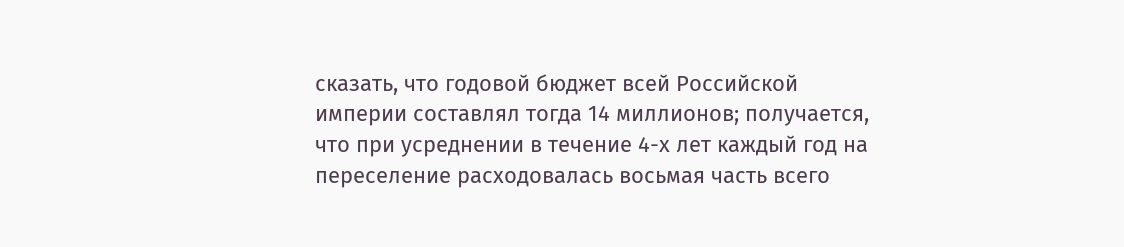сказать, что годовой бюджет всей Российской империи составлял тогда 14 миллионов; получается, что при усреднении в течение 4-х лет каждый год на переселение расходовалась восьмая часть всего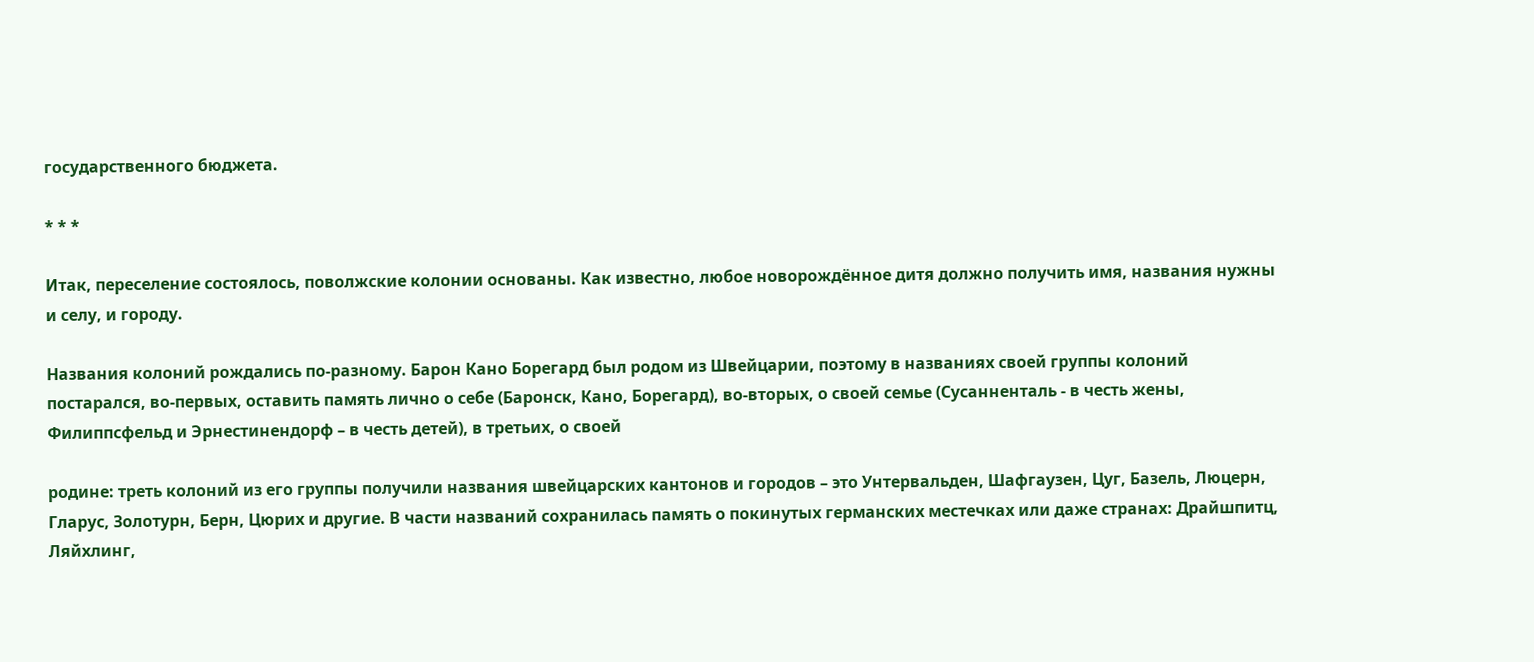государственного бюджета.

* * *

Итак, переселение состоялось, поволжские колонии основаны. Как известно, любое новорождённое дитя должно получить имя, названия нужны и селу, и городу.

Названия колоний рождались по-разному. Барон Кано Борегард был родом из Швейцарии, поэтому в названиях своей группы колоний постарался, во-первых, оставить память лично о себе (Баронск, Кано, Борегард), во-вторых, о своей семье (Сусанненталь - в честь жены, Филиппсфельд и Эрнестинендорф – в честь детей), в третьих, о своей

родине: треть колоний из его группы получили названия швейцарских кантонов и городов – это Унтервальден, Шафгаузен, Цуг, Базель, Люцерн, Гларус, Золотурн, Берн, Цюрих и другие. В части названий сохранилась память о покинутых германских местечках или даже странах: Драйшпитц, Ляйхлинг,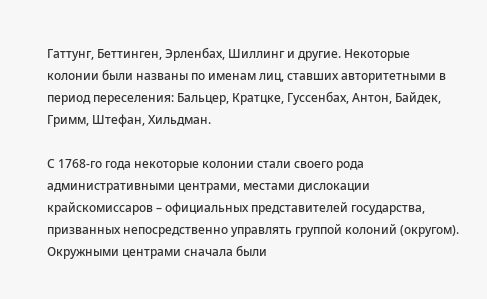Гаттунг, Беттинген, Эрленбах, Шиллинг и другие. Некоторые колонии были названы по именам лиц, ставших авторитетными в период переселения: Бальцер, Кратцке, Гуссенбах, Антон, Байдек, Гримм, Штефан, Хильдман.

С 1768-го года некоторые колонии стали своего рода административными центрами, местами дислокации крайскомиссаров – официальных представителей государства, призванных непосредственно управлять группой колоний (округом). Окружными центрами сначала были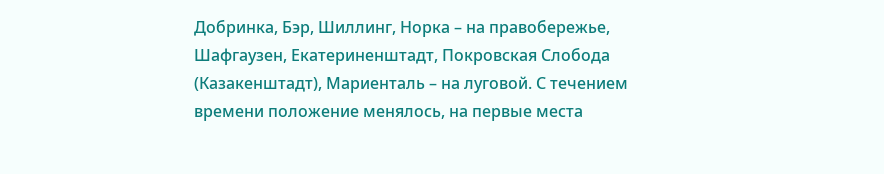Добринка, Бэр, Шиллинг, Норка – на правобережье, Шафгаузен, Екатериненштадт, Покровская Слобода (Казакенштадт), Мариенталь – на луговой. С течением времени положение менялось, на первые места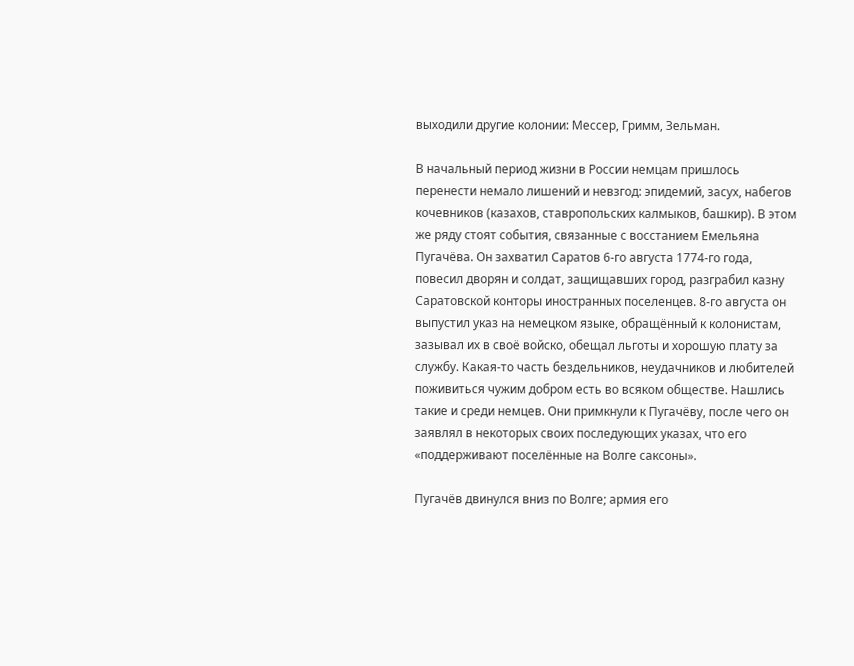выходили другие колонии: Мессер, Гримм, Зельман.

В начальный период жизни в России немцам пришлось перенести немало лишений и невзгод: эпидемий, засух, набегов кочевников (казахов, ставропольских калмыков, башкир). В этом же ряду стоят события, связанные с восстанием Емельяна Пугачёва. Он захватил Саратов 6-го августа 1774-го года, повесил дворян и солдат, защищавших город, разграбил казну Саратовской конторы иностранных поселенцев. 8-го августа он выпустил указ на немецком языке, обращённый к колонистам, зазывал их в своё войско, обещал льготы и хорошую плату за службу. Какая-то часть бездельников, неудачников и любителей поживиться чужим добром есть во всяком обществе. Нашлись такие и среди немцев. Они примкнули к Пугачёву, после чего он заявлял в некоторых своих последующих указах, что его «поддерживают поселённые на Волге саксоны».

Пугачёв двинулся вниз по Волге; армия его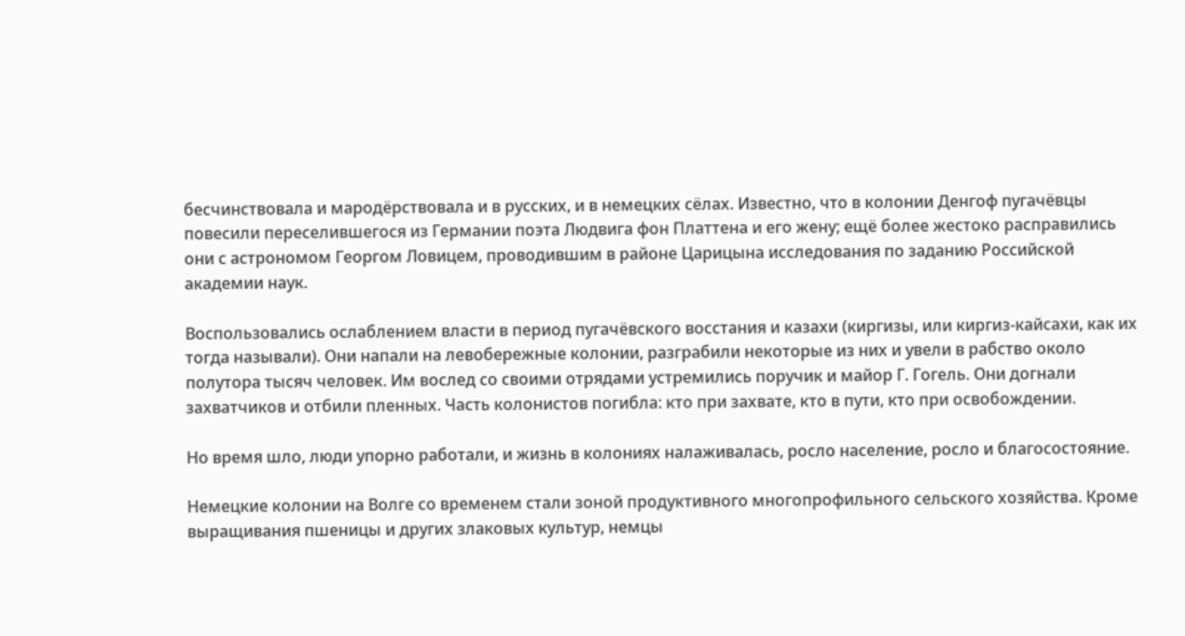бесчинствовала и мародёрствовала и в русских, и в немецких сёлах. Известно, что в колонии Денгоф пугачёвцы повесили переселившегося из Германии поэта Людвига фон Платтена и его жену; ещё более жестоко расправились они с астрономом Георгом Ловицем, проводившим в районе Царицына исследования по заданию Российской академии наук.

Воспользовались ослаблением власти в период пугачёвского восстания и казахи (киргизы, или киргиз-кайсахи, как их тогда называли). Они напали на левобережные колонии, разграбили некоторые из них и увели в рабство около полутора тысяч человек. Им вослед со своими отрядами устремились поручик и майор Г. Гогель. Они догнали захватчиков и отбили пленных. Часть колонистов погибла: кто при захвате, кто в пути, кто при освобождении.

Но время шло, люди упорно работали, и жизнь в колониях налаживалась, росло население, росло и благосостояние.

Немецкие колонии на Волге со временем стали зоной продуктивного многопрофильного сельского хозяйства. Кроме выращивания пшеницы и других злаковых культур, немцы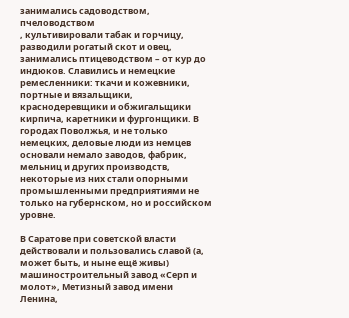занимались садоводством, пчеловодством
, культивировали табак и горчицу, разводили рогатый скот и овец, занимались птицеводством – от кур до индюков. Славились и немецкие ремесленники: ткачи и кожевники, портные и вязальщики, краснодеревщики и обжигальщики кирпича, каретники и фургонщики. В городах Поволжья, и не только немецких, деловые люди из немцев основали немало заводов, фабрик, мельниц и других производств, некоторые из них стали опорными промышленными предприятиями не только на губернском, но и российском уровне.

В Саратове при советской власти действовали и пользовались славой (а, может быть, и ныне ещё живы) машиностроительный завод «Серп и молот», Метизный завод имени Ленина,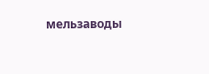мельзаводы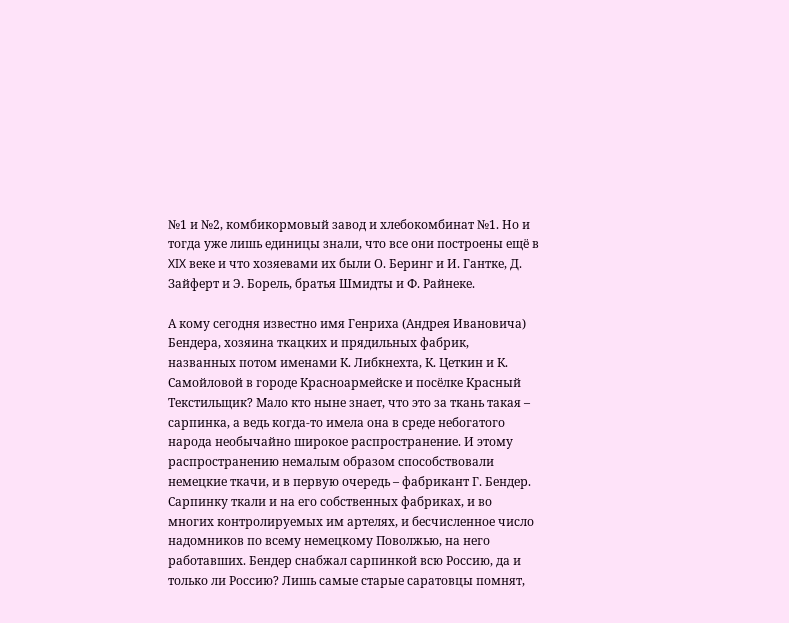№1 и №2, комбикормовый завод и хлебокомбинат №1. Но и тогда уже лишь единицы знали, что все они построены ещё в XIX веке и что хозяевами их были О. Беринг и И. Гантке, Д. Зайферт и Э. Борель, братья Шмидты и Ф. Райнеке.

А кому сегодня известно имя Генриха (Андрея Ивановича) Бендера, хозяина ткацких и прядильных фабрик, названных потом именами К. Либкнехта, К. Цеткин и К. Самойловой в городе Красноармейске и посёлке Красный Текстильщик? Мало кто ныне знает, что это за ткань такая – сарпинка, а ведь когда-то имела она в среде небогатого народа необычайно широкое распространение. И этому распространению немалым образом способствовали немецкие ткачи, и в первую очередь – фабрикант Г. Бендер. Сарпинку ткали и на его собственных фабриках, и во многих контролируемых им артелях, и бесчисленное число надомников по всему немецкому Поволжью, на него работавших. Бендер снабжал сарпинкой всю Россию, да и только ли Россию? Лишь самые старые саратовцы помнят,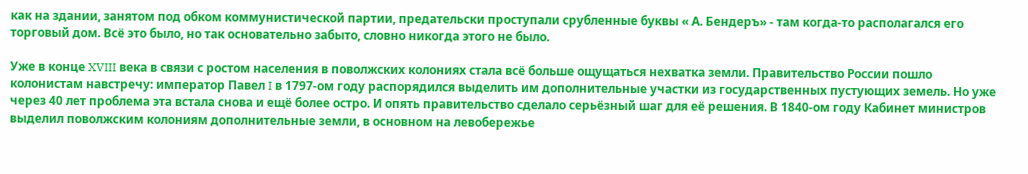как на здании, занятом под обком коммунистической партии, предательски проступали срубленные буквы « А. Бендеръ» - там когда-то располагался его торговый дом. Всё это было, но так основательно забыто, словно никогда этого не было.

Уже в конце XVIII века в связи с ростом населения в поволжских колониях стала всё больше ощущаться нехватка земли. Правительство России пошло колонистам навстречу: император Павел I в 1797-ом году распорядился выделить им дополнительные участки из государственных пустующих земель. Но уже через 40 лет проблема эта встала снова и ещё более остро. И опять правительство сделало серьёзный шаг для её решения. В 1840-ом году Кабинет министров выделил поволжским колониям дополнительные земли, в основном на левобережье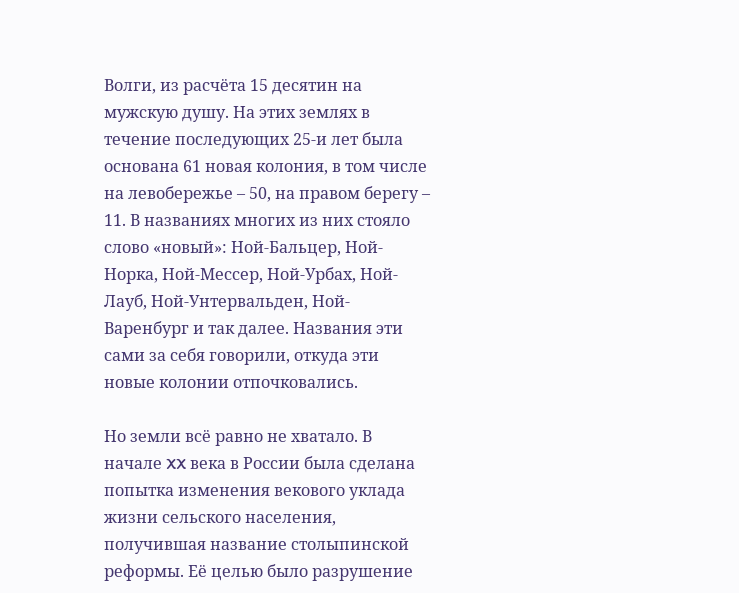Волги, из расчёта 15 десятин на мужскую душу. На этих землях в течение последующих 25-и лет была основана 61 новая колония, в том числе на левобережье – 50, на правом берегу – 11. В названиях многих из них стояло слово «новый»: Ной-Бальцер, Ной-Норка, Ной-Мессер, Ной-Урбах, Ной-Лауб, Ной-Унтервальден, Ной-Варенбург и так далее. Названия эти сами за себя говорили, откуда эти новые колонии отпочковались.

Но земли всё равно не хватало. В начале XX века в России была сделана попытка изменения векового уклада жизни сельского населения, получившая название столыпинской реформы. Её целью было разрушение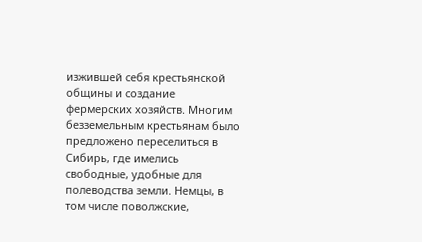изжившей себя крестьянской общины и создание фермерских хозяйств. Многим безземельным крестьянам было предложено переселиться в Сибирь, где имелись свободные, удобные для полеводства земли. Немцы, в том числе поволжские,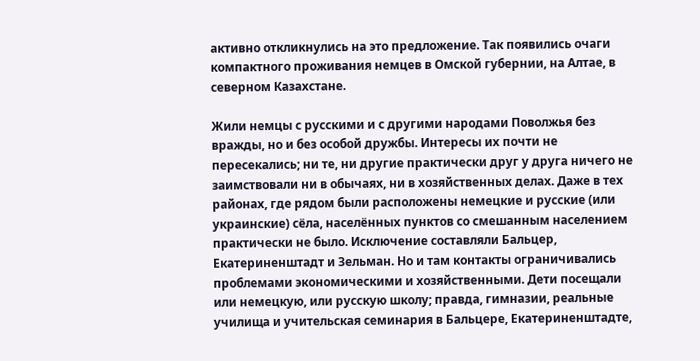активно откликнулись на это предложение. Так появились очаги компактного проживания немцев в Омской губернии, на Алтае, в северном Казахстане.

Жили немцы с русскими и с другими народами Поволжья без вражды, но и без особой дружбы. Интересы их почти не пересекались; ни те, ни другие практически друг у друга ничего не заимствовали ни в обычаях, ни в хозяйственных делах. Даже в тех районах, где рядом были расположены немецкие и русские (или украинские) сёла, населённых пунктов со смешанным населением практически не было. Исключение составляли Бальцер, Екатериненштадт и Зельман. Но и там контакты ограничивались проблемами экономическими и хозяйственными. Дети посещали или немецкую, или русскую школу; правда, гимназии, реальные училища и учительская семинария в Бальцере, Екатериненштадте,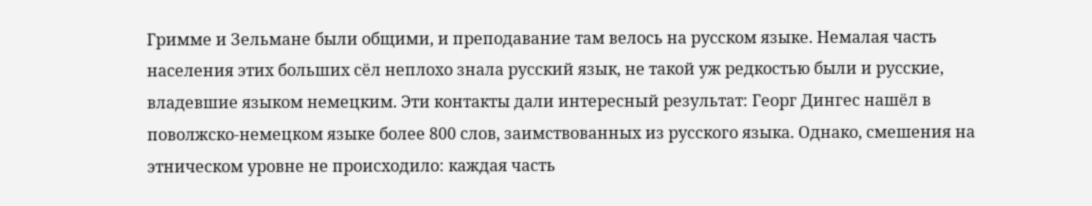Гримме и Зельмане были общими, и преподавание там велось на русском языке. Немалая часть населения этих больших сёл неплохо знала русский язык, не такой уж редкостью были и русские, владевшие языком немецким. Эти контакты дали интересный результат: Георг Дингес нашёл в поволжско-немецком языке более 800 слов, заимствованных из русского языка. Однако, смешения на этническом уровне не происходило: каждая часть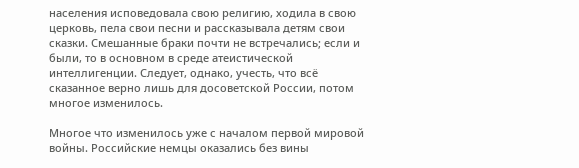населения исповедовала свою религию, ходила в свою церковь, пела свои песни и рассказывала детям свои сказки. Смешанные браки почти не встречались; если и были, то в основном в среде атеистической интеллигенции. Следует, однако, учесть, что всё сказанное верно лишь для досоветской России, потом многое изменилось.

Многое что изменилось уже с началом первой мировой войны. Российские немцы оказались без вины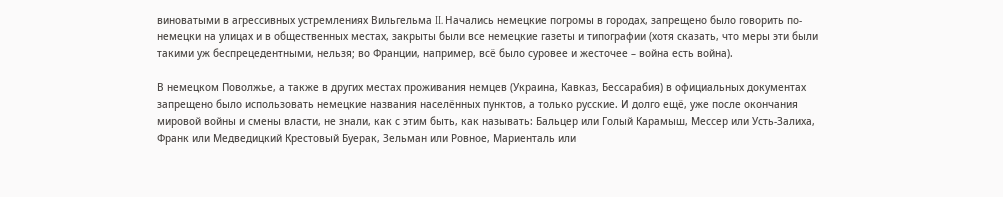виноватыми в агрессивных устремлениях Вильгельма II. Начались немецкие погромы в городах, запрещено было говорить по-немецки на улицах и в общественных местах, закрыты были все немецкие газеты и типографии (хотя сказать, что меры эти были такими уж беспрецедентными, нельзя; во Франции, например, всё было суровее и жесточее – война есть война).

В немецком Поволжье, а также в других местах проживания немцев (Украина, Кавказ, Бессарабия) в официальных документах запрещено было использовать немецкие названия населённых пунктов, а только русские. И долго ещё, уже после окончания мировой войны и смены власти, не знали, как с этим быть, как называть: Бальцер или Голый Карамыш, Мессер или Усть-Залиха, Франк или Медведицкий Крестовый Буерак, Зельман или Ровное, Мариенталь или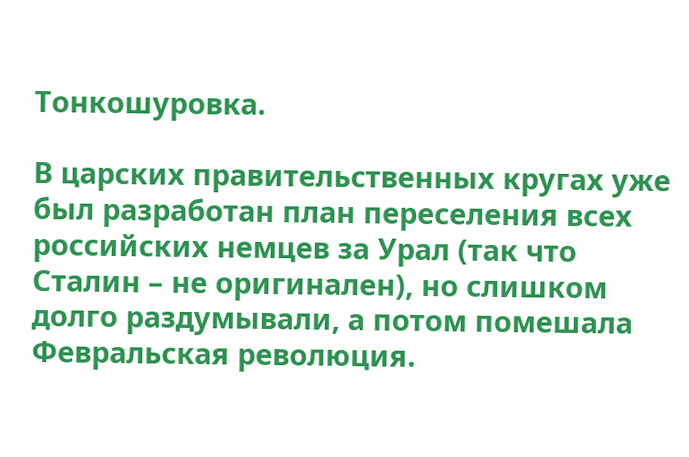Тонкошуровка.

В царских правительственных кругах уже был разработан план переселения всех российских немцев за Урал (так что Сталин – не оригинален), но слишком долго раздумывали, а потом помешала Февральская революция.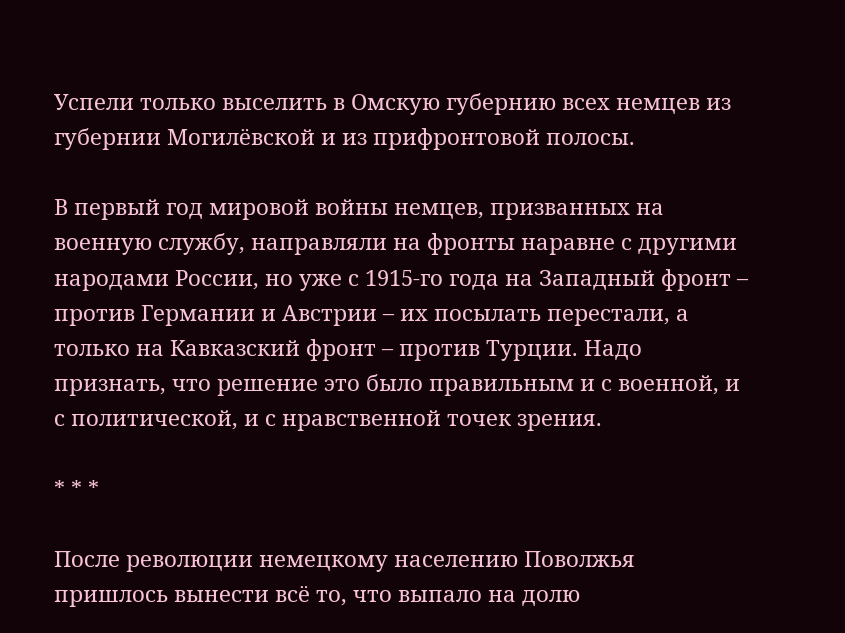Успели только выселить в Омскую губернию всех немцев из губернии Могилёвской и из прифронтовой полосы.

В первый год мировой войны немцев, призванных на военную службу, направляли на фронты наравне с другими народами России, но уже с 1915-го года на Западный фронт – против Германии и Австрии – их посылать перестали, а только на Кавказский фронт – против Турции. Надо признать, что решение это было правильным и с военной, и с политической, и с нравственной точек зрения.

* * *

После революции немецкому населению Поволжья пришлось вынести всё то, что выпало на долю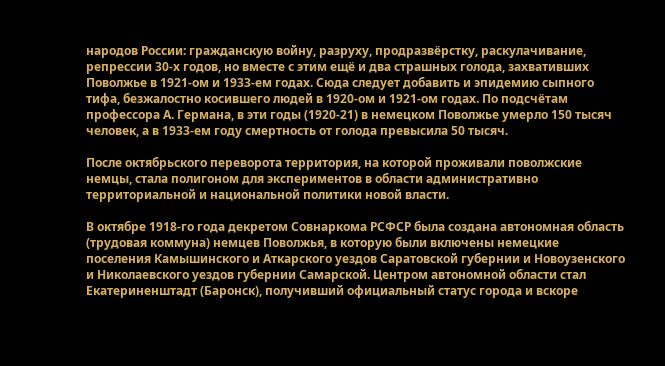народов России: гражданскую войну, разруху, продразвёрстку, раскулачивание, репрессии 30-х годов, но вместе с этим ещё и два страшных голода, захвативших Поволжье в 1921-ом и 1933-ем годах. Сюда следует добавить и эпидемию сыпного тифа, безжалостно косившего людей в 1920-ом и 1921-ом годах. По подсчётам профессора А. Германа, в эти годы (1920-21) в немецком Поволжье умерло 150 тысяч человек, а в 1933-ем году смертность от голода превысила 50 тысяч.

После октябрьского переворота территория, на которой проживали поволжские немцы, стала полигоном для экспериментов в области административно территориальной и национальной политики новой власти.

В октябре 1918-го года декретом Совнаркома РСФСР была создана автономная область (трудовая коммуна) немцев Поволжья, в которую были включены немецкие поселения Камышинского и Аткарского уездов Саратовской губернии и Новоузенского и Николаевского уездов губернии Самарской. Центром автономной области стал Екатериненштадт (Баронск), получивший официальный статус города и вскоре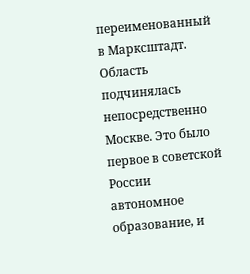переименованный в Марксштадт. Область подчинялась непосредственно Москве. Это было первое в советской России автономное образование, и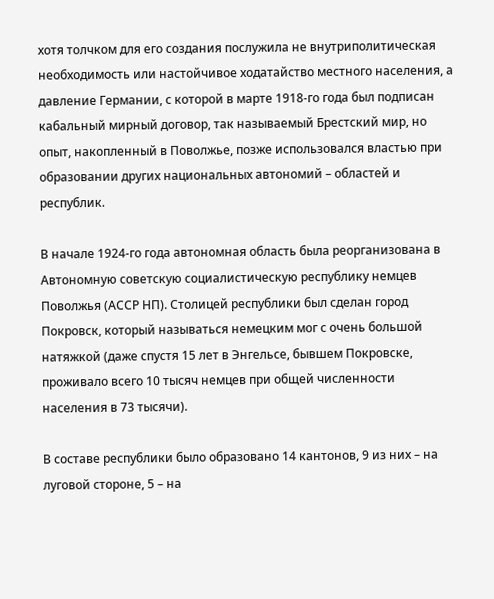хотя толчком для его создания послужила не внутриполитическая необходимость или настойчивое ходатайство местного населения, а давление Германии, с которой в марте 1918-го года был подписан кабальный мирный договор, так называемый Брестский мир, но опыт, накопленный в Поволжье, позже использовался властью при образовании других национальных автономий – областей и республик.

В начале 1924-го года автономная область была реорганизована в Автономную советскую социалистическую республику немцев Поволжья (АССР НП). Столицей республики был сделан город Покровск, который называться немецким мог с очень большой натяжкой (даже спустя 15 лет в Энгельсе, бывшем Покровске, проживало всего 10 тысяч немцев при общей численности населения в 73 тысячи).

В составе республики было образовано 14 кантонов, 9 из них – на луговой стороне, 5 – на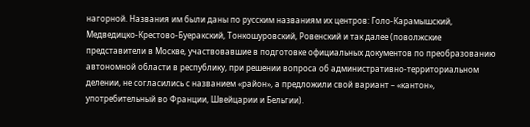нагорной. Названия им были даны по русским названиям их центров: Голо-Карамышский, Медведицко-Крестово-Буеракский, Тонкошуровский, Ровенский и так далее (поволжские представители в Москве, участвовавшие в подготовке официальных документов по преобразованию автономной области в республику, при решении вопроса об административно-территориальном делении, не согласились с названием «район», а предложили свой вариант – «кантон», употребительный во Франции, Швейцарии и Бельгии).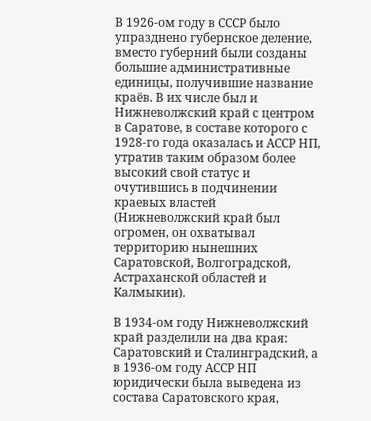В 1926-ом году в СССР было упразднено губернское деление, вместо губерний были созданы большие административные единицы, получившие название краёв. В их числе был и Нижневолжский край с центром в Саратове, в составе которого с 1928-го года оказалась и АССР НП, утратив таким образом более высокий свой статус и очутившись в подчинении краевых властей (Нижневолжский край был огромен, он охватывал территорию нынешних Саратовской, Волгоградской, Астраханской областей и Калмыкии).

В 1934-ом году Нижневолжский край разделили на два края: Саратовский и Сталинградский, а в 1936-ом году АССР НП юридически была выведена из состава Саратовского края,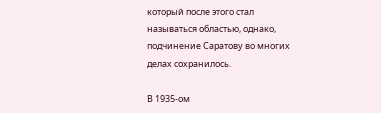который после этого стал называться областью, однако, подчинение Саратову во многих делах сохранилось.

В 1935-ом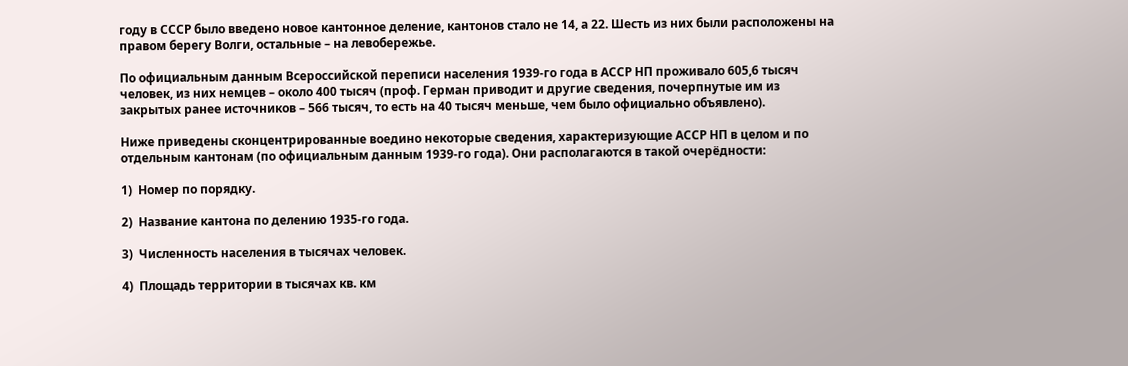году в СССР было введено новое кантонное деление, кантонов стало не 14, а 22. Шесть из них были расположены на правом берегу Волги, остальные – на левобережье.

По официальным данным Всероссийской переписи населения 1939-го года в АССР НП проживало 605,6 тысяч человек, из них немцев – около 400 тысяч (проф. Герман приводит и другие сведения, почерпнутые им из закрытых ранее источников – 566 тысяч, то есть на 40 тысяч меньше, чем было официально объявлено).

Ниже приведены сконцентрированные воедино некоторые сведения, характеризующие АССР НП в целом и по отдельным кантонам (по официальным данным 1939-го года). Они располагаются в такой очерёдности:

1)  Номер по порядку.

2)  Название кантона по делению 1935-го года.

3)  Численность населения в тысячах человек.

4)  Площадь территории в тысячах кв. км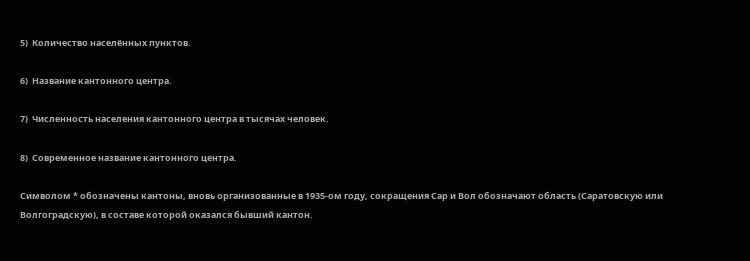5)  Количество населённых пунктов.

6)  Название кантонного центра.

7)  Численность населения кантонного центра в тысячах человек.

8)  Современное название кантонного центра.

Символом * обозначены кантоны, вновь организованные в 1935-ом году, сокращения Сар и Вол обозначают область (Саратовскую или Волгоградскую), в составе которой оказался бывший кантон.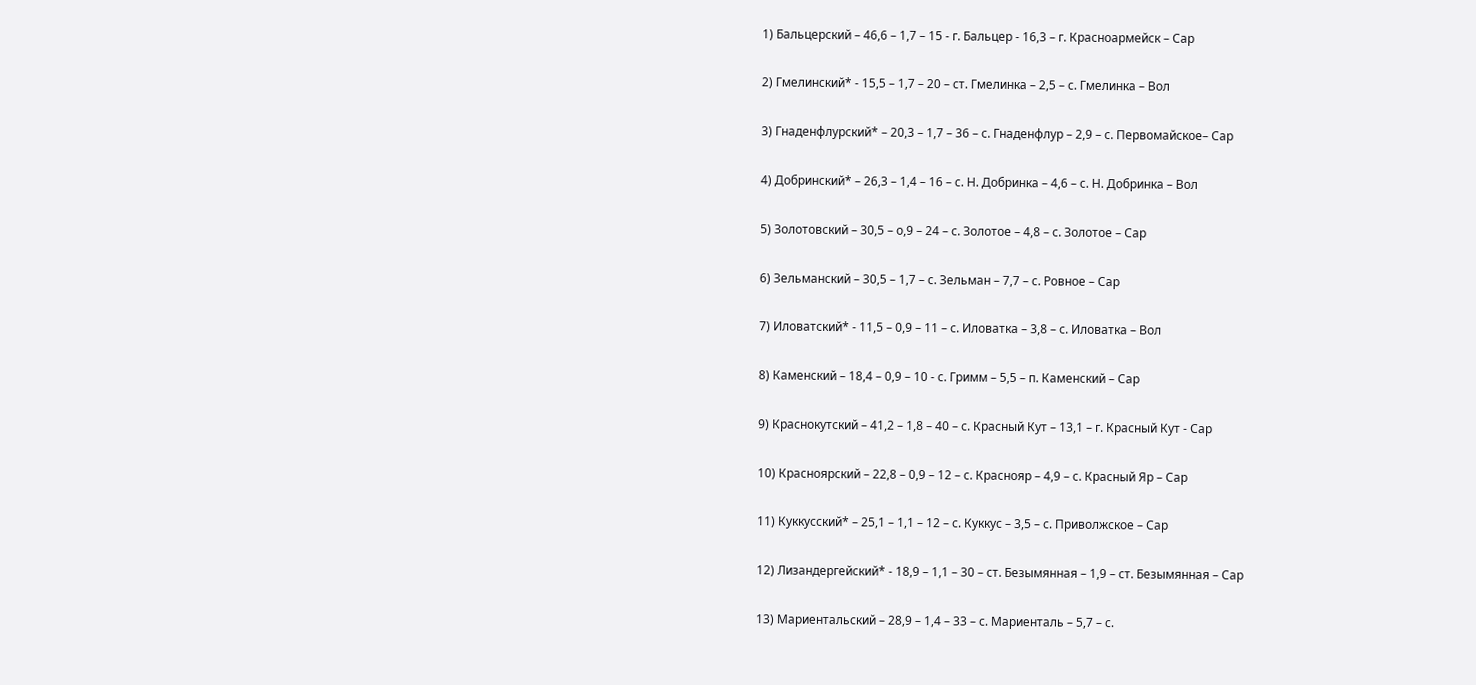1) Бальцерский – 46,6 – 1,7 – 15 - г. Бальцер - 16,3 – г. Красноармейск – Сар

2) Гмелинский* - 15,5 – 1,7 – 20 – ст. Гмелинка – 2,5 – с. Гмелинка – Вол

3) Гнаденфлурский* – 20,3 – 1,7 – 36 – с. Гнаденфлур – 2,9 – с. Первомайское– Сар

4) Добринский* – 26,3 – 1,4 – 16 – с. Н. Добринка – 4,6 – с. Н. Добринка – Вол

5) Золотовский – 30,5 – о,9 – 24 – с. Золотое – 4,8 – с. Золотое – Сар

6) Зельманский – 30,5 – 1,7 – с. Зельман – 7,7 – с. Ровное – Сар

7) Иловатский* - 11,5 – 0,9 – 11 – с. Иловатка – 3,8 – с. Иловатка – Вол

8) Каменский – 18,4 – 0,9 – 10 - с. Гримм – 5,5 – п. Каменский – Сар

9) Краснокутский – 41,2 – 1,8 – 40 – с. Красный Кут – 13,1 – г. Красный Кут - Сар

10) Красноярский – 22,8 – 0,9 – 12 – с. Краснояр – 4,9 – с. Красный Яр – Сар

11) Куккусский* – 25,1 – 1,1 – 12 – с. Куккус – 3,5 – с. Приволжское – Сар

12) Лизандергейский* - 18,9 – 1,1 – 30 – ст. Безымянная – 1,9 – ст. Безымянная – Сар

13) Мариентальский – 28,9 – 1,4 – 33 – с. Мариенталь – 5,7 – с.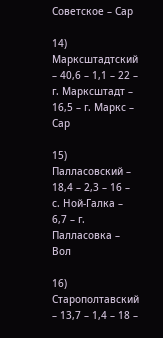Советское – Сар

14) Марксштадтский – 40,6 – 1,1 – 22 – г. Марксштадт – 16,5 – г. Маркс – Сар

15) Палласовский – 18,4 – 2,3 – 16 – с. Ной-Галка – 6,7 – г. Палласовка – Вол

16) Старополтавский – 13,7 – 1,4 – 18 –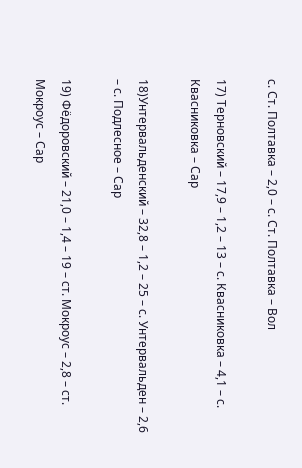с. Ст. Полтавка – 2,0 – с. Ст. Полтавка – Вол

17) Терновский – 17,9 – 1,2 – 13 – с. Квасниковка – 4,1 – с. Квасниковка – Сар

18)Унтервальденский – 32,8 – 1,2 – 25 – с. Унтервальден – 2,6 – с. Подлесное – Сар

19) Фёдоровский – 21,0 – 1,4 – 19 – ст. Мокроус – 2,8 – ст. Мокроус – Сар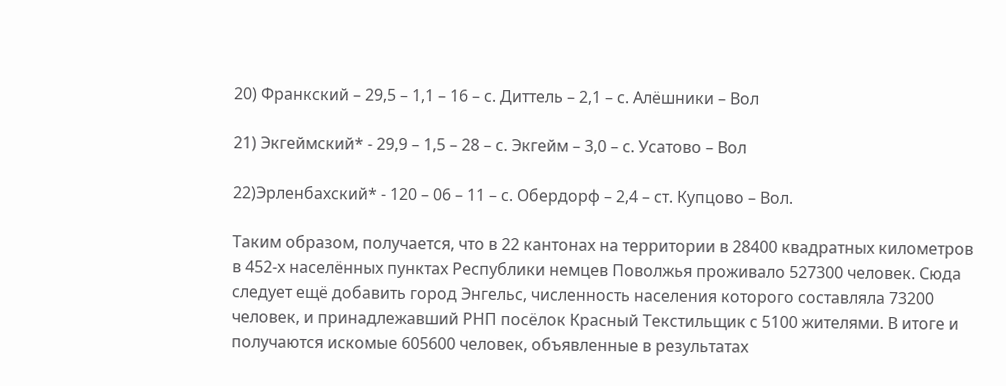20) Франкский – 29,5 – 1,1 – 16 – с. Диттель – 2,1 – с. Алёшники – Вол

21) Экгеймский* - 29,9 – 1,5 – 28 – с. Экгейм – 3,0 – с. Усатово – Вол

22)Эрленбахский* - 120 – 06 – 11 – с. Обердорф – 2,4 – ст. Купцово – Вол.

Таким образом, получается, что в 22 кантонах на территории в 28400 квадратных километров в 452-х населённых пунктах Республики немцев Поволжья проживало 527300 человек. Сюда следует ещё добавить город Энгельс, численность населения которого составляла 73200 человек, и принадлежавший РНП посёлок Красный Текстильщик с 5100 жителями. В итоге и получаются искомые 605600 человек, объявленные в результатах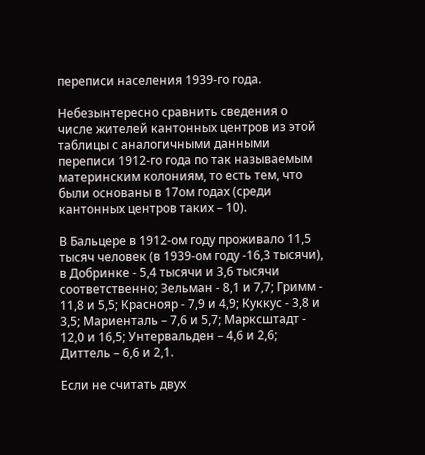переписи населения 1939-го года.

Небезынтересно сравнить сведения о числе жителей кантонных центров из этой таблицы с аналогичными данными переписи 1912-го года по так называемым материнским колониям, то есть тем, что были основаны в 17ом годах (среди кантонных центров таких – 10).

В Бальцере в 1912-ом году проживало 11,5 тысяч человек (в 1939-ом году -16,3 тысячи), в Добринке - 5,4 тысячи и 3,6 тысячи соответственно; Зельман - 8,1 и 7,7; Гримм - 11,8 и 5,5; Краснояр - 7,9 и 4,9; Куккус - 3,8 и 3,5; Мариенталь – 7,6 и 5,7; Марксштадт - 12,0 и 16,5; Унтервальден – 4,6 и 2,6; Диттель – 6,6 и 2,1.

Если не считать двух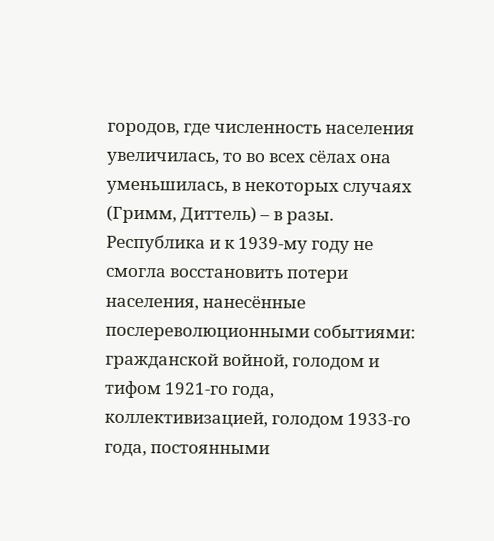городов, где численность населения увеличилась, то во всех сёлах она уменьшилась, в некоторых случаях (Гримм, Диттель) – в разы. Республика и к 1939-му году не смогла восстановить потери населения, нанесённые послереволюционными событиями: гражданской войной, голодом и тифом 1921-го года, коллективизацией, голодом 1933-го года, постоянными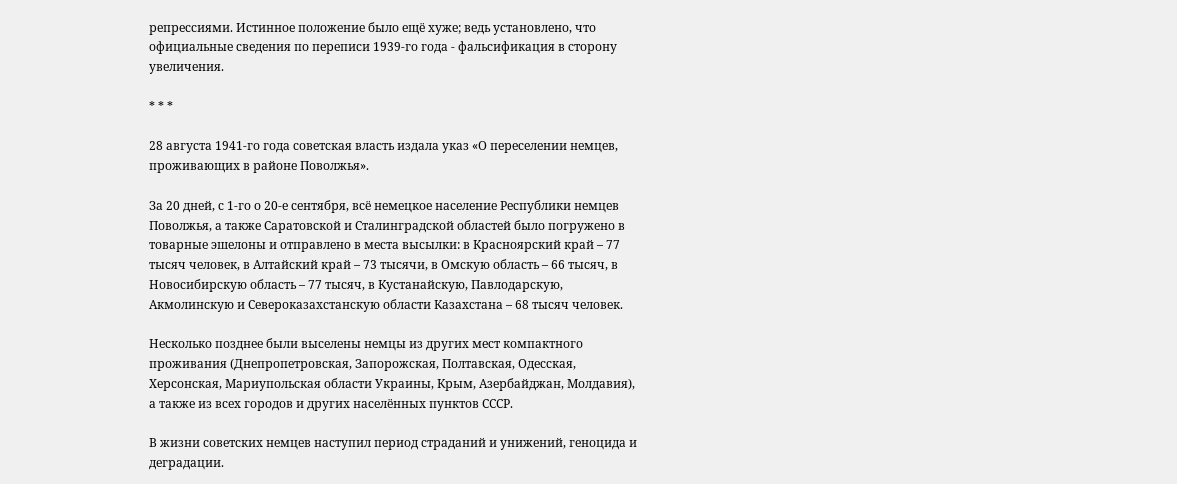репрессиями. Истинное положение было ещё хуже; ведь установлено, что официальные сведения по переписи 1939-го года - фальсификация в сторону увеличения.

* * *

28 августа 1941-го года советская власть издала указ «О переселении немцев, проживающих в районе Поволжья».

За 20 дней, с 1-го о 20-е сентября, всё немецкое население Республики немцев Поволжья, а также Саратовской и Сталинградской областей было погружено в товарные эшелоны и отправлено в места высылки: в Красноярский край – 77 тысяч человек, в Алтайский край – 73 тысячи, в Омскую область – 66 тысяч, в Новосибирскую область – 77 тысяч, в Кустанайскую, Павлодарскую, Акмолинскую и Североказахстанскую области Казахстана – 68 тысяч человек.

Несколько позднее были выселены немцы из других мест компактного проживания (Днепропетровская, Запорожская, Полтавская, Одесская, Херсонская, Мариупольская области Украины, Крым, Азербайджан, Молдавия), а также из всех городов и других населённых пунктов СССР.

В жизни советских немцев наступил период страданий и унижений, геноцида и деградации.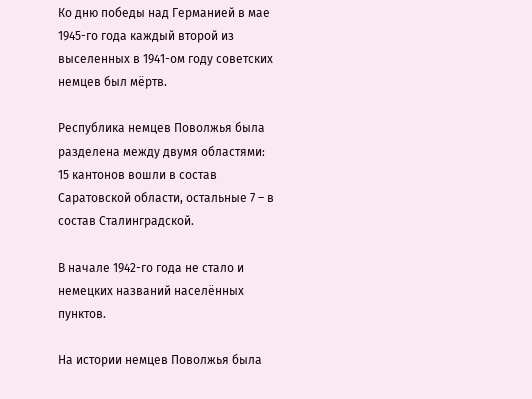Ко дню победы над Германией в мае 1945-го года каждый второй из выселенных в 1941-ом году советских немцев был мёртв.

Республика немцев Поволжья была разделена между двумя областями: 15 кантонов вошли в состав Саратовской области, остальные 7 – в состав Сталинградской.

В начале 1942-го года не стало и немецких названий населённых пунктов.

На истории немцев Поволжья была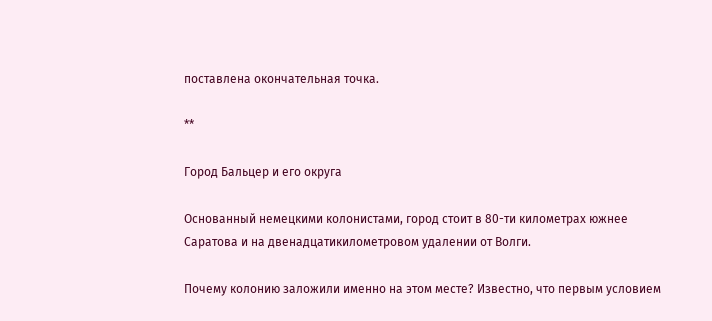поставлена окончательная точка.

**

Город Бальцер и его округа

Основанный немецкими колонистами, город стоит в 80-ти километрах южнее Саратова и на двенадцатикилометровом удалении от Волги.

Почему колонию заложили именно на этом месте? Известно, что первым условием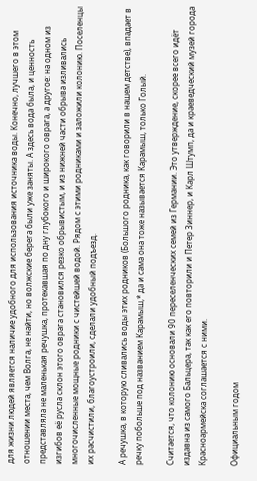для жизни людей является наличие удобного для использования источника воды. Конечно, лучшего в этом отношении места, чем Волга, не найти, но волжские берега были уже заняты. А здесь вода была, и ценность представляла не маленькая речушка, протекавшая по дну глубокого и широкого оврага, а другое: на одном из изгибов её русла склон этого оврага становился резко обрывистым, и из нижней части обрыва изливались многочисленные мощные родники с чистейшей водой. Рядом с этими родниками и заложили колонию. Поселенцы их расчистили, благоустроили, сделали удобный подъезд.

А речушка, в которую сливались воды этих родников (Большого родника, как говорили в нашем детстве), впадает в речку побольше под названием Карамыш,* да и сама она тоже называется Карамыш, только Голый.

Считается, что колонию основали 90 переселенческих семей из Германии. Это утверждение, скорее всего идёт издавна из самого Бальцера, так как его повторили и Петер Зиннер, и Карл Штумп, да и краеведческий музей города Красноармейска соглашается с ними.

Официальным годом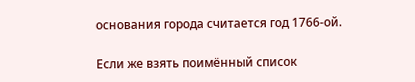основания города считается год 1766-ой.

Если же взять поимённый список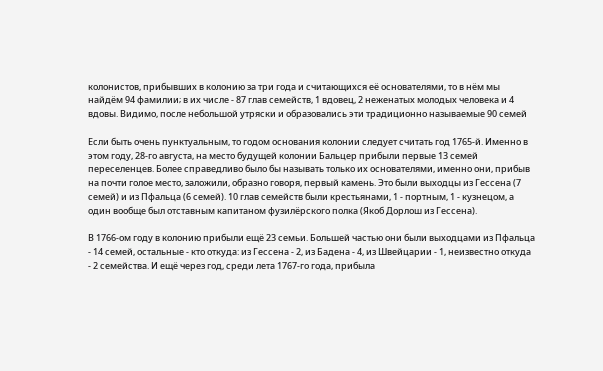колонистов, прибывших в колонию за три года и считающихся её основателями, то в нём мы найдём 94 фамилии; в их числе - 87 глав семейств, 1 вдовец, 2 неженатых молодых человека и 4 вдовы. Видимо, после небольшой утряски и образовались эти традиционно называемые 90 семей

Если быть очень пунктуальным, то годом основания колонии следует считать год 1765-й. Именно в этом году, 28-го августа, на место будущей колонии Бальцер прибыли первые 13 семей переселенцев. Более справедливо было бы называть только их основателями, именно они, прибыв на почти голое место, заложили, образно говоря, первый камень. Это были выходцы из Гессена (7 семей) и из Пфальца (6 семей). 10 глав семейств были крестьянами, 1 - портным, 1 - кузнецом, а один вообще был отставным капитаном фузилёрского полка (Якоб Дорлош из Гессена).

В 1766-ом году в колонию прибыли ещё 23 семьи. Большей частью они были выходцами из Пфальца - 14 семей, остальные - кто откуда: из Гессена - 2, из Бадена - 4, из Швейцарии - 1, неизвестно откуда - 2 семейства. И ещё через год, среди лета 1767-го года, прибыла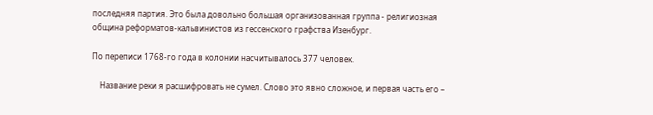последняя партия. Это была довольно большая организованная группа - религиозная община реформатов-кальвинистов из гессенского графства Изенбург.

По переписи 1768-го года в колонии насчитывалось 377 человек.

    Название реки я расшифровать не сумел. Слово это явно сложное, и первая часть его –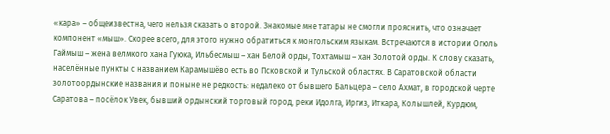«кара» – общеизвестна, чего нельзя сказать о второй. Знакомые мне татары не смогли прояснить, что означает компонент «мыш». Скорее всего, для этого нужно обратиться к монгольским языкам. Встречаются в истории Огюль Гаймыш – жена велмкого хана Гуюка, Ильбесмыш – хан Белой орды, Тохтамыш – хан Золотой орды. К слову сказать, населённые пункты с названием Карамышёво есть во Псковской и Тульской областях. В Саратовской области золотоордынские названия и поныне не редкость: недалеко от бывшего Бальцера – село Ахмат, в городской черте Саратова – посёлок Увек, бывший ордынский торговый город, реки Идолга, Иргиз, Иткара, Колышлей, Курдюм,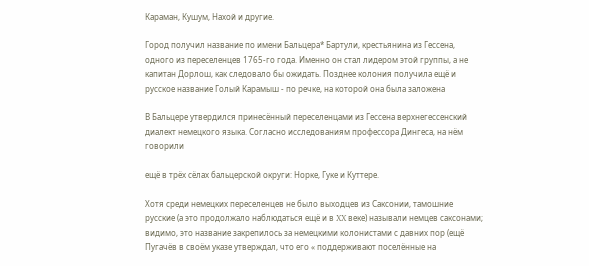Караман, Кушум, Нахой и другие.

Город получил название по имени Бальцера* Бартули, крестьянина из Гессена, одного из переселенцев 1765-го года. Именно он стал лидером этой группы, а не капитан Дорлош, как следовало бы ожидать. Позднее колония получила ещё и русское название Голый Карамыш - по речке, на которой она была заложена

В Бальцере утвердился принесённый переселенцами из Гессена верхнегессенский диалект немецкого языка. Согласно исследованиям профессора Дингеса, на нём говорили

ещё в трёх сёлах бальцерской округи: Норке, Гуке и Куттере.

Хотя среди немецких переселенцев не было выходцев из Саксонии, тамошние русские (а это продолжало наблюдаться ещё и в XX веке) называли немцев саксонами; видимо, это название закрепилось за немецкими колонистами с давних пор (ещё Пугачёв в своём указе утверждал, что его « поддерживают поселённые на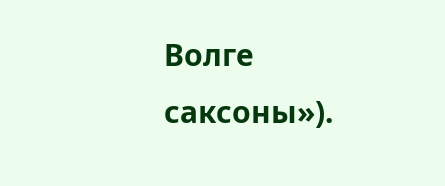Волге саксоны»).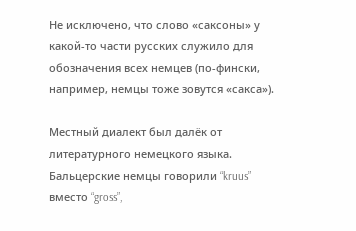Не исключено, что слово «саксоны» у какой-то части русских служило для обозначения всех немцев (по-фински, например, немцы тоже зовутся «сакса»).

Местный диалект был далёк от литературного немецкого языка. Бальцерские немцы говорили “kruus” вместо “gross”,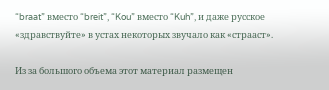“braat” вместо “breit”, “Kou” вместо “Kuh”, и даже русское «здравствуйте» в устах некоторых звучало как «страаст».

Из за большого объема этот материал размещен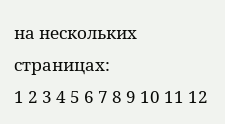на нескольких страницах:
1 2 3 4 5 6 7 8 9 10 11 12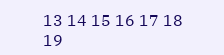13 14 15 16 17 18 19